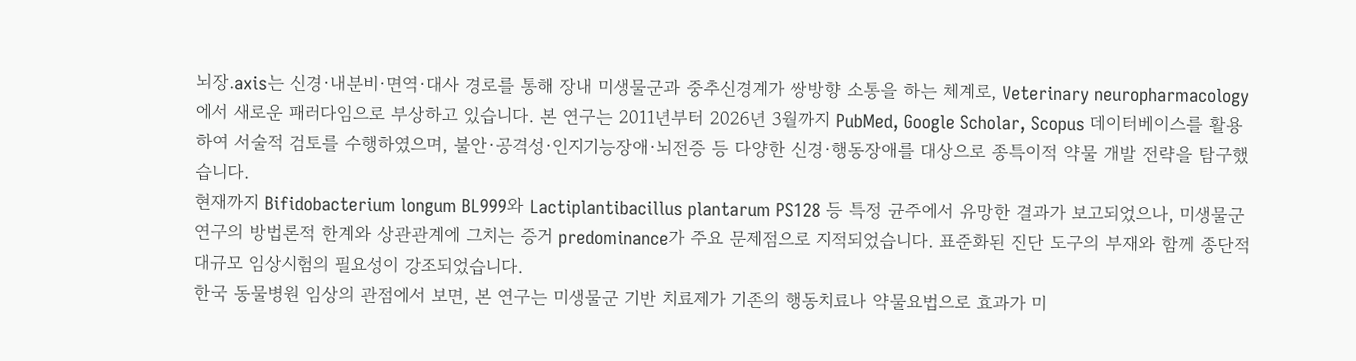뇌장.axis는 신경·내분비·면역·대사 경로를 통해 장내 미생물군과 중추신경계가 쌍방향 소통을 하는 체계로, Veterinary neuropharmacology에서 새로운 패러다임으로 부상하고 있습니다. 본 연구는 2011년부터 2026년 3월까지 PubMed, Google Scholar, Scopus 데이터베이스를 활용하여 서술적 검토를 수행하였으며, 불안·공격성·인지기능장애·뇌전증 등 다양한 신경·행동장애를 대상으로 종특이적 약물 개발 전략을 탐구했습니다.
현재까지 Bifidobacterium longum BL999와 Lactiplantibacillus plantarum PS128 등 특정 균주에서 유망한 결과가 보고되었으나, 미생물군 연구의 방법론적 한계와 상관관계에 그치는 증거 predominance가 주요 문제점으로 지적되었습니다. 표준화된 진단 도구의 부재와 함께 종단적 대규모 임상시험의 필요성이 강조되었습니다.
한국 동물병원 임상의 관점에서 보면, 본 연구는 미생물군 기반 치료제가 기존의 행동치료나 약물요법으로 효과가 미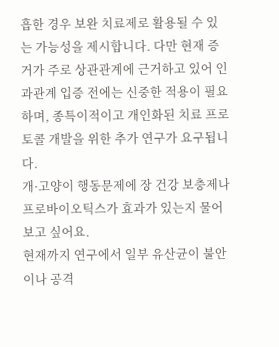흡한 경우 보완 치료제로 활용될 수 있는 가능성을 제시합니다. 다만 현재 증거가 주로 상관관계에 근거하고 있어 인과관계 입증 전에는 신중한 적용이 필요하며, 종특이적이고 개인화된 치료 프로토콜 개발을 위한 추가 연구가 요구됩니다.
개·고양이 행동문제에 장 건강 보충제나 프로바이오틱스가 효과가 있는지 물어보고 싶어요.
현재까지 연구에서 일부 유산균이 불안이나 공격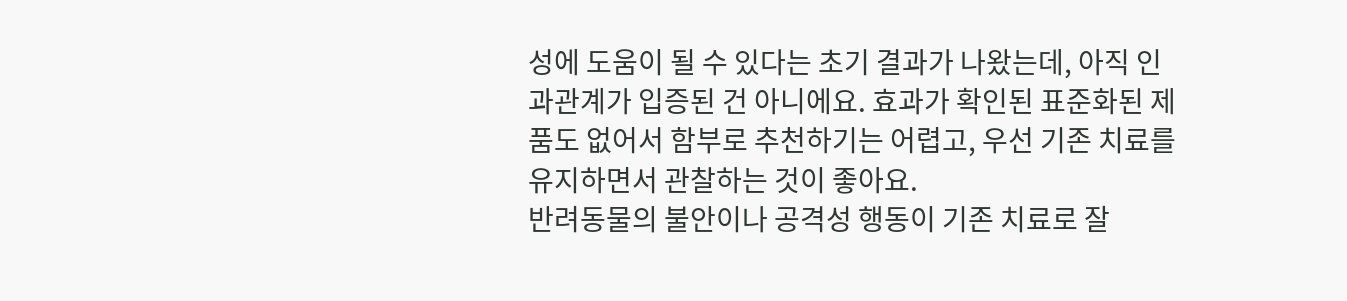성에 도움이 될 수 있다는 초기 결과가 나왔는데, 아직 인과관계가 입증된 건 아니에요. 효과가 확인된 표준화된 제품도 없어서 함부로 추천하기는 어렵고, 우선 기존 치료를 유지하면서 관찰하는 것이 좋아요.
반려동물의 불안이나 공격성 행동이 기존 치료로 잘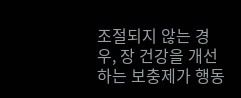조절되지 않는 경우, 장 건강을 개선하는 보충제가 행동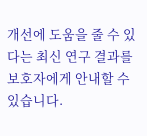개선에 도움을 줄 수 있다는 최신 연구 결과를 보호자에게 안내할 수 있습니다.